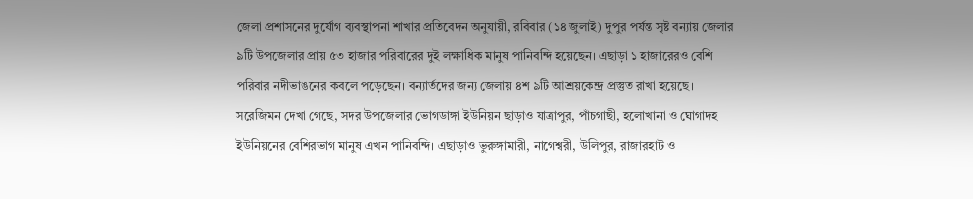জেলা প্রশাসনের দুর্যোগ ব্যবস্থাপনা শাখার প্রতিবেদন অনুযায়ী, রবিবার (১৪ জুলাই) দুপুর পর্যন্ত সৃষ্ট বন্যায় জেলার ৯টি উপজেলার প্রায় ৫৩ হাজার পরিবারের দুই লক্ষাধিক মানুষ পানিবন্দি হয়েছেন। এছাড়া ১ হাজারেরও বেশি পরিবার নদীভাঙনের কবলে পড়েছেন। বন্যার্তদের জন্য জেলায় ৪শ ৯টি আশ্রয়কেন্দ্র প্রস্তুত রাখা হয়েছে।
সরেজিমন দেখা গেছে, সদর উপজেলার ভোগডাঙ্গা ইউনিয়ন ছাড়াও যাত্রাপুর, পাঁচগাছী, হলোখানা ও ঘোগাদহ ইউনিয়নের বেশিরভাগ মানুষ এখন পানিবন্দি। এছাড়াও ভুরুঙ্গামারী, নাগেশ্বরী, উলিপুর, রাজারহাট ও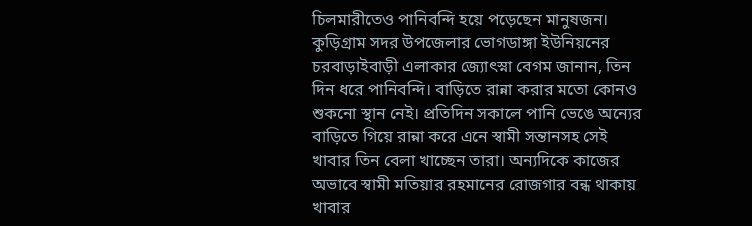চিলমারীতেও পানিবন্দি হয়ে পড়েছেন মানুষজন।
কুড়িগ্রাম সদর উপজেলার ভোগডাঙ্গা ইউনিয়নের চরবাড়াইবাড়ী এলাকার জ্যোৎস্না বেগম জানান, তিন দিন ধরে পানিবন্দি। বাড়িতে রান্না করার মতো কোনও শুকনো স্থান নেই। প্রতিদিন সকালে পানি ভেঙে অন্যের বাড়িতে গিয়ে রান্না করে এনে স্বামী সন্তানসহ সেই খাবার তিন বেলা খাচ্ছেন তারা। অন্যদিকে কাজের অভাবে স্বামী মতিয়ার রহমানের রোজগার বন্ধ থাকায় খাবার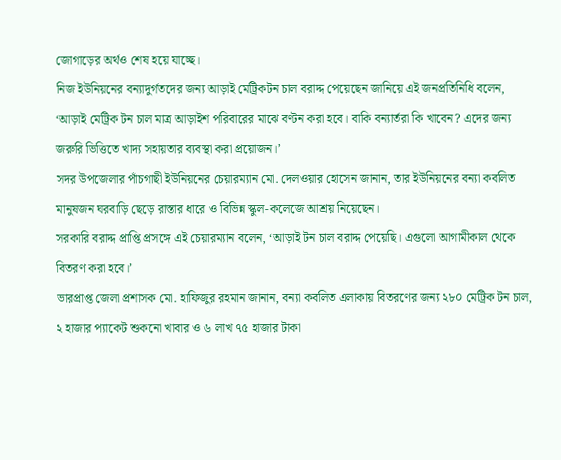জোগাড়ের অর্থও শেষ হয়ে যাচ্ছে।
নিজ ইউনিয়নের বন্যাদুর্গতদের জন্য আড়াই মেট্রিকটন চাল বরাদ্দ পেয়েছেন জানিয়ে এই জনপ্রতিনিধি বলেন, ‘আড়াই মেট্রিক টন চাল মাত্র আড়াইশ পরিবারের মাঝে বণ্টন করা হবে। বাকি বন্যার্তরা কি খাবেন? এদের জন্য জরুরি ভিত্তিতে খাদ্য সহায়তার ব্যবস্থা করা প্রয়োজন।’
সদর উপজেলার পাঁচগাছী ইউনিয়নের চেয়ারম্যান মো. দেলওয়ার হোসেন জানান, তার ইউনিয়নের বন্যা কবলিত মানুষজন ঘরবাড়ি ছেড়ে রাস্তার ধারে ও বিভিন্ন স্কুল-কলেজে আশ্রয় নিয়েছেন।
সরকারি বরাদ্দ প্রাপ্তি প্রসঙ্গে এই চেয়ারম্যান বলেন, ‘আড়াই টন চাল বরাদ্দ পেয়েছি। এগুলো আগামীকাল থেকে বিতরণ করা হবে।’
ভারপ্রাপ্ত জেলা প্রশাসক মো. হাফিজুর রহমান জানান, বন্যা কবলিত এলাকায় বিতরণের জন্য ২৮০ মেট্রিক টন চাল, ২ হাজার প্যাকেট শুকনো খাবার ও ৬ লাখ ৭৫ হাজার টাকা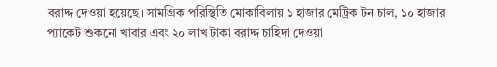বরাদ্দ দেওয়া হয়েছে। সামগ্রিক পরিস্থিতি মোকাবিলায় ১ হাজার মেট্রিক টন চাল, ১০ হাজার প্যাকেট শুকনো খাবার এবং ২০ লাখ টাকা বরাদ্দ চাহিদা দেওয়া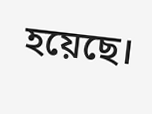হয়েছে।